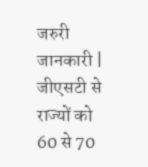जरुरी जानकारी | जीएसटी से राज्यों को 60 से 70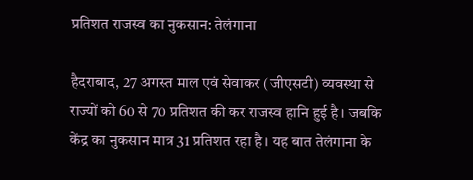प्रतिशत राजस्व का नुकसान: तेलंगाना

हैदराबाद, 27 अगस्त माल एवं सेवाकर (जीएसटी) व्यवस्था से राज्यों को 60 से 70 प्रतिशत की कर राजस्व हानि हुई है। जबकि केंद्र का नुकसान मात्र 31 प्रतिशत रहा है। यह बात तेलंगाना के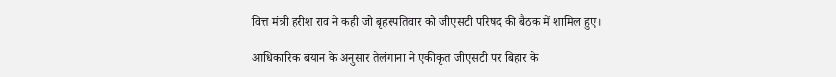वित्त मंत्री हरीश राव ने कही जो बृहस्पतिवार को जीएसटी परिषद की बैठक में शामिल हुए।

आधिकारिक बयान के अनुसार तेलंगाना ने एकीकृत जीएसटी पर बिहार के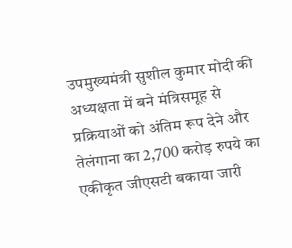उपमुख्यमंत्री सुशील कुमार मोदी की अध्यक्षता में बने मंत्रिसमूह से प्रक्रियाओं को अंतिम रूप देने और तेलंगाना का 2,700 करोड़ रुपये का एकीकृत जीएसटी बकाया जारी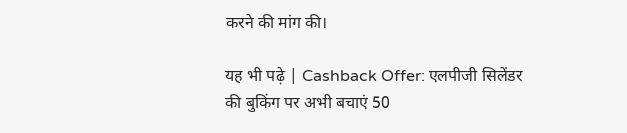करने की मांग की।

यह भी पढ़े | Cashback Offer: एलपीजी सिलेंडर की बुकिंग पर अभी बचाएं 50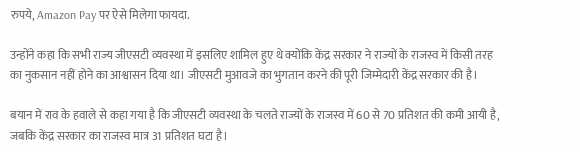रुपये, Amazon Pay पर ऐसे मिलेगा फायदा.

उन्होंने कहा कि सभी राज्य जीएसटी व्यवस्था में इसलिए शामिल हुए थे क्योंकि केंद्र सरकार ने राज्यों के राजस्व में किसी तरह का नुकसान नहीं होने का आश्वासन दिया था। जीएसटी मुआवजे का भुगतान करने की पूरी जिम्मेदारी केंद्र सरकार की है।

बयान में राव के हवाले से कहा गया है कि जीएसटी व्यवस्था के चलते राज्यों के राजस्व में 60 से 70 प्रतिशत की कमी आयी है, जबकि केंद्र सरकार का राजस्व मात्र 31 प्रतिशत घटा है।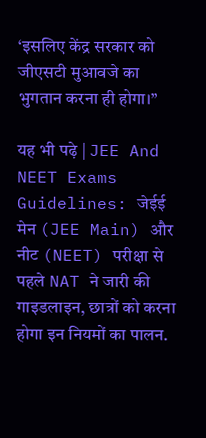‘इसलिए केंद्र सरकार को जीएसटी मुआवजे का भुगतान करना ही होगा।’’

यह भी पढ़े | JEE And NEET Exams Guidelines: जेईई मेन (JEE Main) और नीट (NEET) परीक्षा से पहले NAT ने जारी की गाइडलाइन, छात्रों को करना होगा इन नियमों का पालन.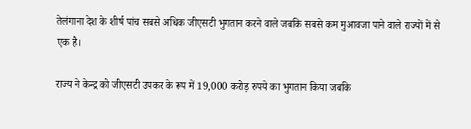तेलंगाना देश के शीर्ष पांच सबसे अधिक जीएसटी भुगतान करने वाले जबकि सबसे कम मुआवजा पाने वाले राज्यों में से एक है।

राज्य ने केन्द्र को जीएसटी उपकर के रूप में 19,000 करोड़ रुपये का भुगतान किया जबकि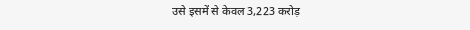उसे इसमें से केवल 3,223 करोड़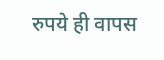रुपये ही वापस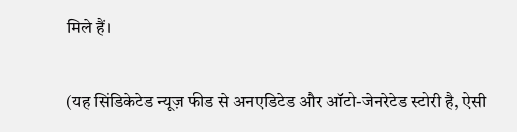मिले हैं।

(यह सिंडिकेटेड न्यूज़ फीड से अनएडिटेड और ऑटो-जेनरेटेड स्टोरी है, ऐसी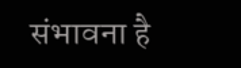संभावना है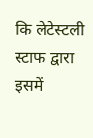कि लेटेस्टली स्टाफ द्वारा इसमें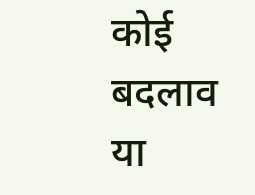कोई बदलाव या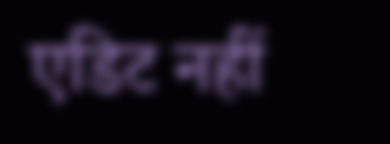एडिट नहीं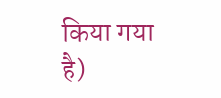किया गया है)